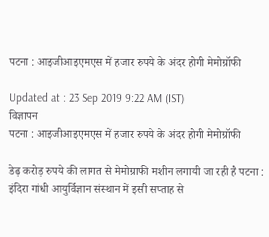पटना : आइजीआइएमएस में हजार रुपये के अंदर होगी मेमोग्रॉफी

Updated at : 23 Sep 2019 9:22 AM (IST)
विज्ञापन
पटना : आइजीआइएमएस में हजार रुपये के अंदर होगी मेमोग्रॉफी

डेढ़ करोड़ रुपये की लागत से मेमोग्राफी मशीन लगायी जा रही है पटना : इंदिरा गांधी आयुर्विज्ञान संस्थान में इसी सप्ताह से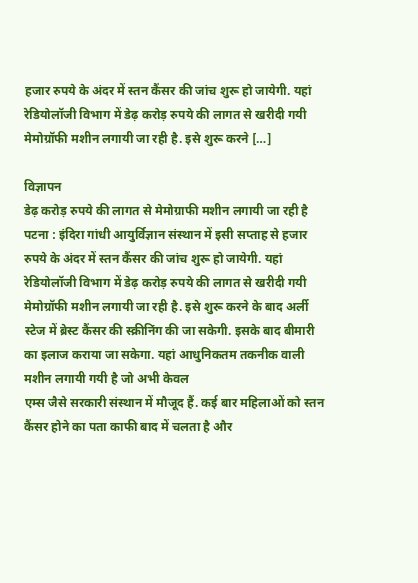हजार रुपये के अंदर में स्तन कैंसर की जांच शुरू हो जायेगी. यहां रेडियोलॉजी विभाग में डेढ़ करोड़ रुपये की लागत से खरीदी गयी मेमोग्रॉफी मशीन लगायी जा रही है. इसे शुरू करने […]

विज्ञापन
डेढ़ करोड़ रुपये की लागत से मेमोग्राफी मशीन लगायी जा रही है
पटना : इंदिरा गांधी आयुर्विज्ञान संस्थान में इसी सप्ताह से हजार रुपये के अंदर में स्तन कैंसर की जांच शुरू हो जायेगी. यहां रेडियोलॉजी विभाग में डेढ़ करोड़ रुपये की लागत से खरीदी गयी मेमोग्रॉफी मशीन लगायी जा रही है. इसे शुरू करने के बाद अर्ली स्टेज में ब्रेस्ट कैंसर की स्क्रीनिंग की जा सकेगी. इसके बाद बीमारी का इलाज कराया जा सकेगा. यहां आधुनिकतम तकनीक वाली मशीन लगायी गयी है जो अभी केवल
एम्स जैसे सरकारी संस्थान में मौजूद हैं. कई बार महिलाओं को स्तन कैंसर होने का पता काफी बाद में चलता है और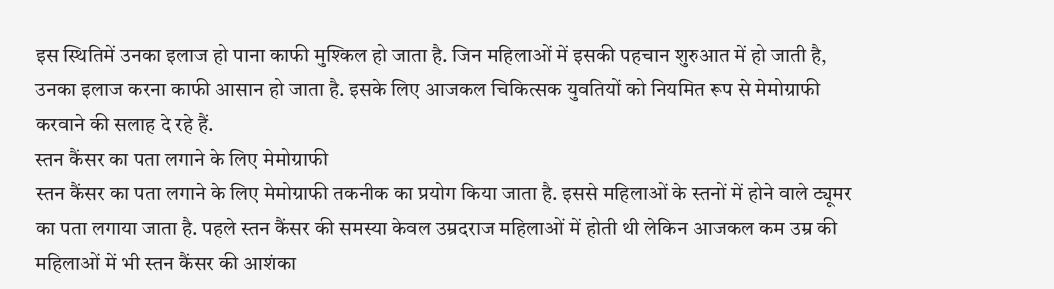इस स्थितिमें उनका इलाज हो पाना काफी मुश्किल हो जाता है. जिन महिलाओं में इसकी पहचान शुरुआत में हो जाती है, उनका इलाज करना काफी आसान हो जाता है. इसके लिए आजकल चिकित्सक युवतियों को नियमित रूप से मेमोग्राफी करवाने की सलाह दे रहे हैं.
स्तन कैंसर का पता लगाने के लिए मेमोग्राफी
स्तन कैंसर का पता लगाने के लिए मेमोग्राफी तकनीक का प्रयोग किया जाता है. इससे महिलाओं के स्तनों में होने वाले ट्यूमर का पता लगाया जाता है. पहले स्तन कैंसर की समस्या केवल उम्रदराज महिलाओं में होती थी लेकिन आजकल कम उम्र की महिलाओं में भी स्तन कैंसर की आशंका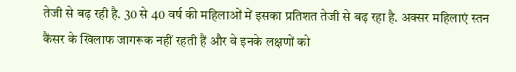तेजी से बढ़ रही है. 30 से 40 वर्ष की महिलाओं में इसका प्रतिशत तेजी से बढ़ रहा है. अक्सर महिलाएं स्तन कैंसर के खिलाफ जागरूक नहीं रहती हैं और वे इनके लक्षणों को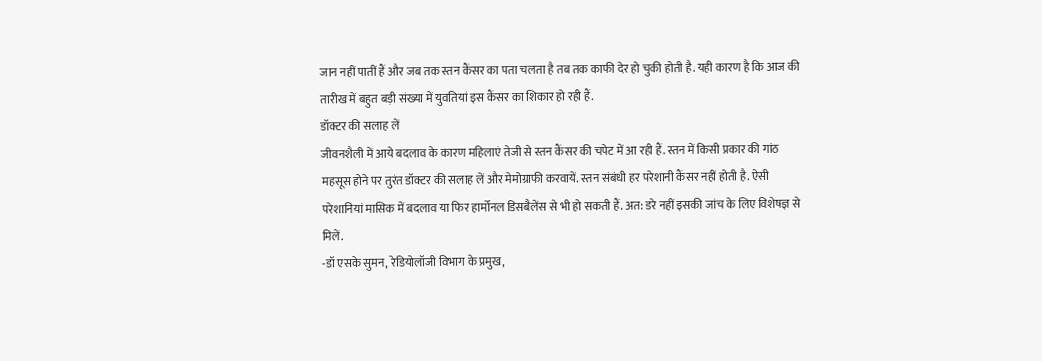जान नहीं पातीं हैं और जब तक स्तन कैंसर का पता चलता है तब तक काफी देर हो चुकी होती है. यही कारण है कि आज की तारीख में बहुत बड़ी संख्या में युवतियां इस कैंसर का शिकार हो रही हैं.
डॉक्टर की सलाह लें
जीवनशैली में आये बदलाव के कारण महिलाएं तेजी से स्तन कैंसर की चपेट में आ रही हैं. स्तन में किसी प्रकार की गांठ महसूस होने पर तुरंत डॉक्टर की सलाह लें और मेमोग्राफी करवायें. स्तन संबंधी हर परेशानी कैंसर नहीं होती है. ऐसी परेशानियां मासिक में बदलाव या फिर हार्मोनल डिसबैलेंस से भी हो सकती हैं. अत: डरे नहीं इसकी जांच के लिए विशेषज्ञ से मिलें.
-डॉ एसके सुमन, रेडियोलॉजी विभाग के प्रमुख,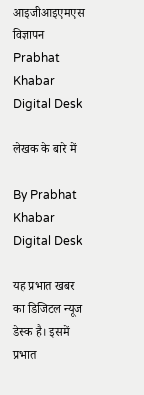आइजीआइएमएस
विज्ञापन
Prabhat Khabar Digital Desk

लेखक के बारे में

By Prabhat Khabar Digital Desk

यह प्रभात खबर का डिजिटल न्यूज डेस्क है। इसमें प्रभात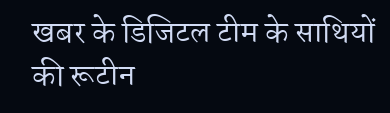खबर के डिजिटल टीम के साथियों की रूटीन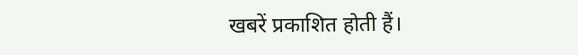खबरें प्रकाशित होती हैं।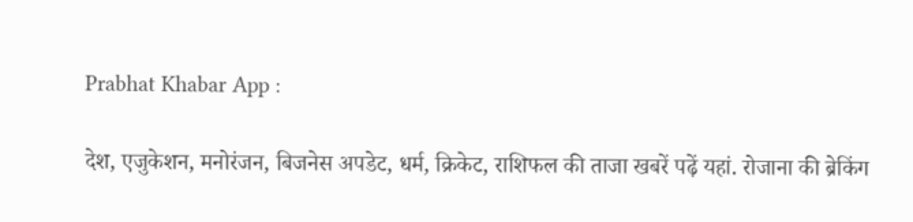Prabhat Khabar App :

देश, एजुकेशन, मनोरंजन, बिजनेस अपडेट, धर्म, क्रिकेट, राशिफल की ताजा खबरें पढ़ें यहां. रोजाना की ब्रेकिंग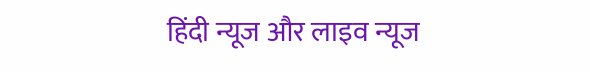हिंदी न्यूज और लाइव न्यूज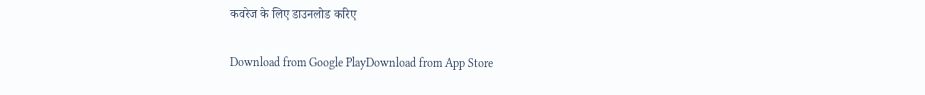कवरेज के लिए डाउनलोड करिए

Download from Google PlayDownload from App Store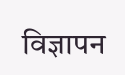विज्ञापन